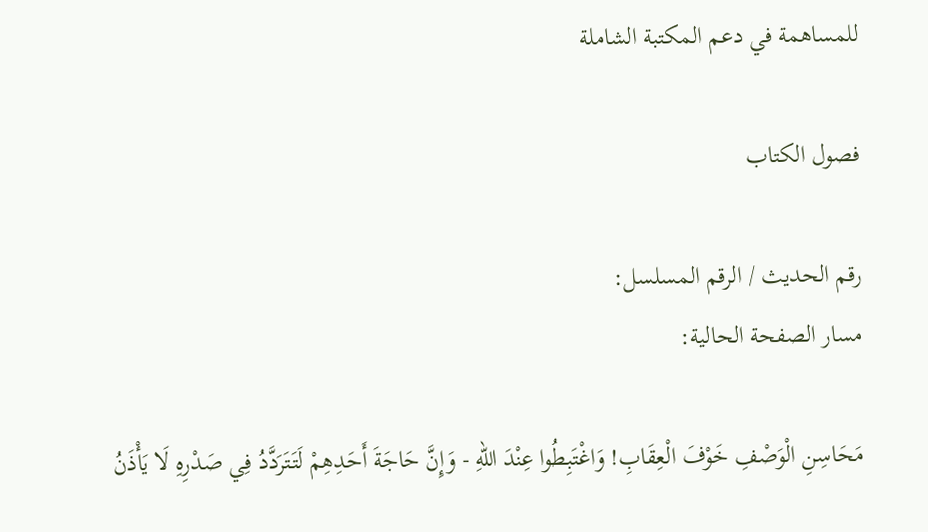للمساهمة في دعم المكتبة الشاملة

فصول الكتاب

رقم الحديث / الرقم المسلسل:
مسار الصفحة الحالية:

مَحَاسِنِ الْوَصْفِ خَوْفَ الْعِقَابِ! وَاغْتَبِطُوا عِنْدَ اللهِ - وَإِنَّ حَاجَةَ أَحَدِهِمْ لَتَتَرَدَّدُ فِي صَدْرِهِ لَا يَأْذَنُ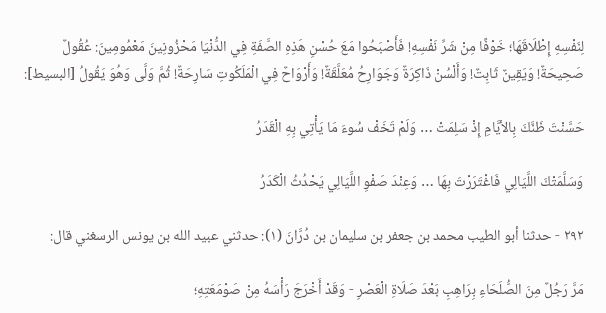لِنَفْسِهِ إِطْلَاقَهَا؛ خَوْفًا مِنْ شَرِّ نَفْسِهِ! فَأَصْبَحُوا مَعَ حُسْنِ هَذِهِ الصَّفَةِ فِي الدُّنْيَا مَحْزُونِينَ مَعْمُومِينَ: عُقُولٌ صَحِيحَةٌ! وَيَقِينٌ ثَابِتٌ! وَأَلْسُنْ ذَاكِرَةٌ وَجَوَارِحُ مُعَلَّقَةٌ! وَأَرْوَاحٌ فِي الْمَلَكُوتِ سَارِحَةٌ! ثُمَّ وَلَّى وَهُوَ يَقُولُ [البسيط]:

حَسَّنْتَ ظَنَّكَ بِالأيَّامِ إِذْ سَلِمَتْ … وَلَمْ تَخَفْ سُوءَ مَا يَأْتِي بِهِ الْقَدَرُ

وَسَلَّمَتْكَ اللَّيَالِي فَاغْتَرَرْتَ بِهَا … وَعِنْدَ صَفْوِ اللَّيَالِي يَحْدُثُ الْكَدَرُ

٢٩٢ - حدثنا أبو الطيب محمد بن جعفر بن سليمان بن دُرَّانَ (١): حدثني عبيد الله بن يونس الرسغني قال:

مَرَّ رَجُلٌ مِنَ الصُّلَحَاءِ بِرَاهِبِ بَعْدَ صَلَاةِ الْعَصْرِ - وَقَدْ أَخْرَجَ رَأْسَهُ مِنْ صَوْمَعَتِهِ؛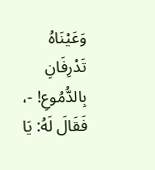وَعَيْنَاهُ تَدْرِفَانِ بِالدُّمُوعِ! -، فَقَالَ لَهُ: يَا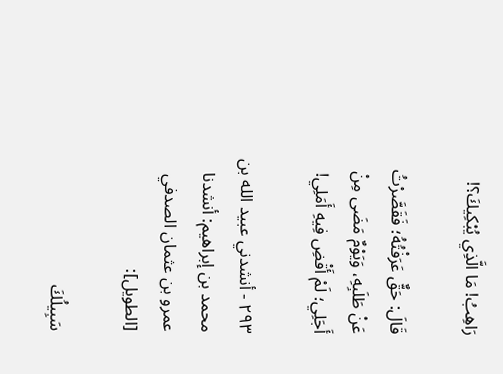رَاهِبُ! مَا الَّذِي يُبْكِيكَ؟!

قَالَ: حَقٌّ عَرَفْتُهُ؛ فَقَصَّرْتُ عَنْ طَلَبِهِ، وَيَوْمٌ مَضَى مِنْ أَجَلِي؛ لَمْ أَقْضِ فِيهِ أَمَلِي!

٢٩٣ - أنشدني عبيد الله بن محمد بن إبراهيم: أنشدنا عمرو بن عثمان الصدفي [الطويل]:

سَبِيلُكَ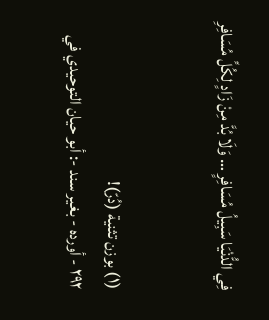فِي الدُّنْيَا سَبِيلُ مُسَافِرٍ … وَلَا بُدَّ مِنْ زَادٍ لِكُلِّ مُسَافِرِ


(١) بوزن تثنية (دُرّ)!
٢٩٢ - أورده - بغير سند -: أبو حيان التوحيدي في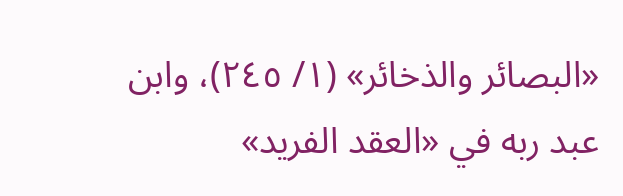«البصائر والذخائر» (١/ ٢٤٥)، وابن عبد ربه في «العقد الفريد»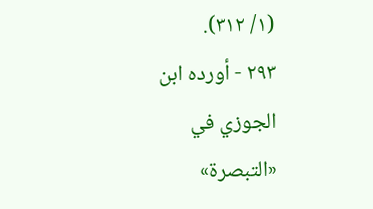(١/ ٣١٢).
٢٩٣ - أورده ابن الجوزي في «التبصرة»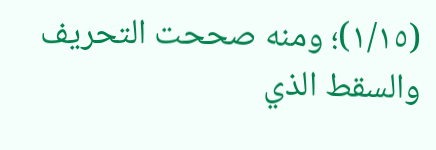(١/١٥)؛ ومنه صححت التحريف والسقط الذي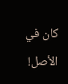كان في الأصل!